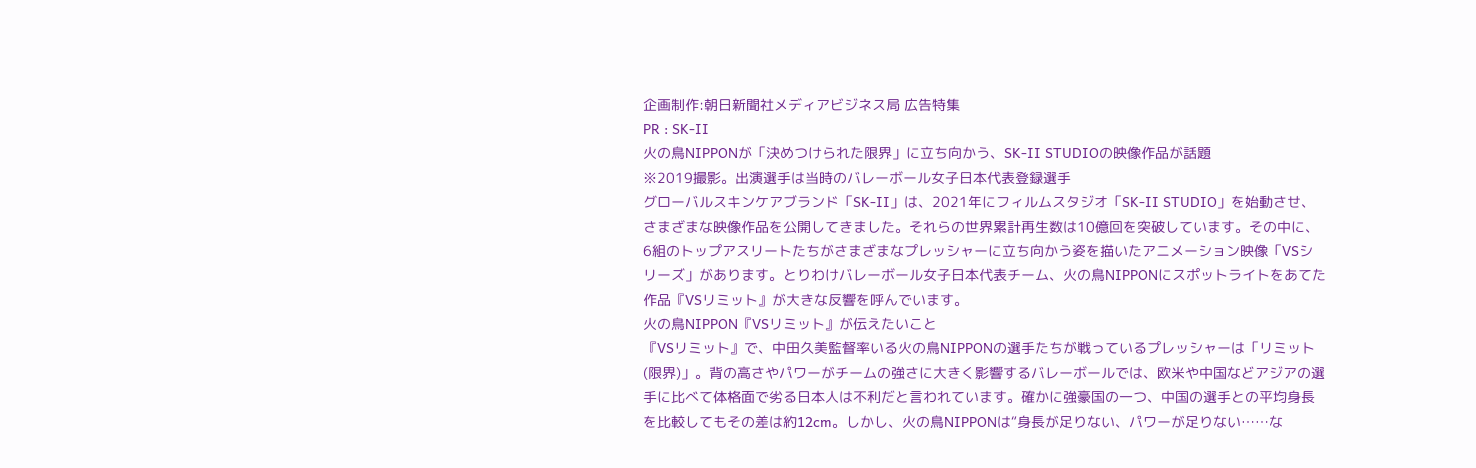企画制作:朝日新聞社メディアビジネス局 広告特集
PR : SK-II
火の鳥NIPPONが「決めつけられた限界」に立ち向かう、SK-II STUDIOの映像作品が話題
※2019撮影。出演選手は当時のバレーボール女子日本代表登録選手
グローバルスキンケアブランド「SK-II」は、2021年にフィルムスタジオ「SK-II STUDIO」を始動させ、さまざまな映像作品を公開してきました。それらの世界累計再生数は10億回を突破しています。その中に、6組のトップアスリートたちがさまざまなプレッシャーに立ち向かう姿を描いたアニメーション映像「VSシリーズ」があります。とりわけバレーボール女子日本代表チーム、火の鳥NIPPONにスポットライトをあてた作品『VSリミット』が大きな反響を呼んでいます。
火の鳥NIPPON『VSリミット』が伝えたいこと
『VSリミット』で、中田久美監督率いる火の鳥NIPPONの選手たちが戦っているプレッシャーは「リミット(限界)」。背の高さやパワーがチームの強さに大きく影響するバレーボールでは、欧米や中国などアジアの選手に比べて体格面で劣る日本人は不利だと言われています。確かに強豪国の一つ、中国の選手との平均身長を比較してもその差は約12cm。しかし、火の鳥NIPPONは“身長が足りない、パワーが足りない……な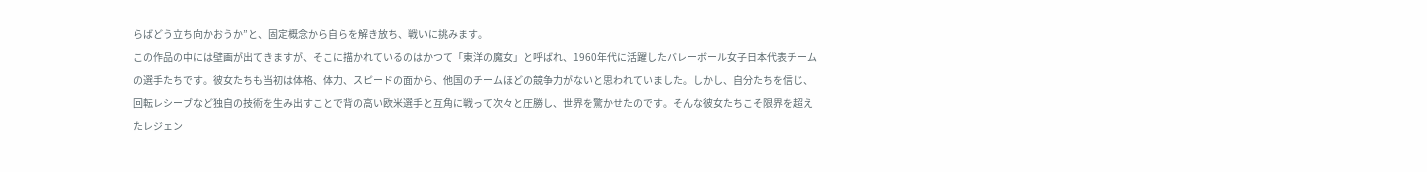らばどう立ち向かおうか”と、固定概念から自らを解き放ち、戦いに挑みます。
この作品の中には壁画が出てきますが、そこに描かれているのはかつて「東洋の魔女」と呼ばれ、1960年代に活躍したバレーボール女子日本代表チームの選手たちです。彼女たちも当初は体格、体力、スピードの面から、他国のチームほどの競争力がないと思われていました。しかし、自分たちを信じ、回転レシーブなど独自の技術を生み出すことで背の高い欧米選手と互角に戦って次々と圧勝し、世界を驚かせたのです。そんな彼女たちこそ限界を超えたレジェン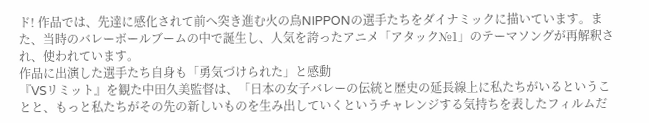ド! 作品では、先達に感化されて前へ突き進む火の鳥NIPPONの選手たちをダイナミックに描いています。また、当時のバレーボールブームの中で誕生し、人気を誇ったアニメ「アタック№1」のテーマソングが再解釈され、使われています。
作品に出演した選手たち自身も「勇気づけられた」と感動
『VSリミット』を観た中田久美監督は、「日本の女子バレーの伝統と歴史の延長線上に私たちがいるということと、もっと私たちがその先の新しいものを生み出していくというチャレンジする気持ちを表したフィルムだ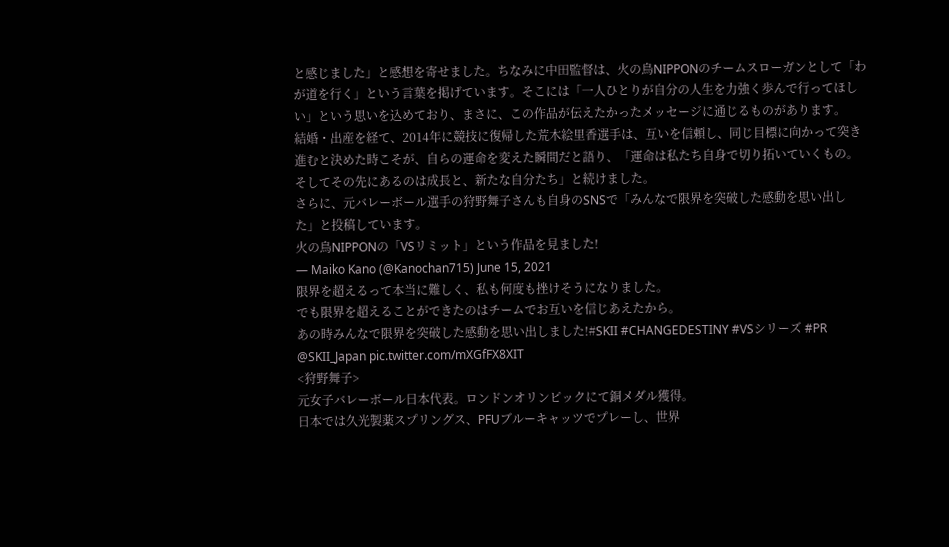と感じました」と感想を寄せました。ちなみに中田監督は、火の鳥NIPPONのチームスローガンとして「わが道を行く」という言葉を掲げています。そこには「一人ひとりが自分の人生を力強く歩んで行ってほしい」という思いを込めており、まさに、この作品が伝えたかったメッセージに通じるものがあります。
結婚・出産を経て、2014年に競技に復帰した荒木絵里香選手は、互いを信頼し、同じ目標に向かって突き進むと決めた時こそが、自らの運命を変えた瞬間だと語り、「運命は私たち自身で切り拓いていくもの。そしてその先にあるのは成長と、新たな自分たち」と続けました。
さらに、元バレーボール選手の狩野舞子さんも自身のSNSで「みんなで限界を突破した感動を思い出した」と投稿しています。
火の鳥NIPPONの「VSリミット」という作品を見ました!
— Maiko Kano (@Kanochan715) June 15, 2021
限界を超えるって本当に難しく、私も何度も挫けそうになりました。
でも限界を超えることができたのはチームでお互いを信じあえたから。
あの時みんなで限界を突破した感動を思い出しました!#SKII #CHANGEDESTINY #VSシリーズ #PR @SKII_Japan pic.twitter.com/mXGfFX8XIT
<狩野舞子>
元女子バレーボール日本代表。ロンドンオリンピックにて銅メダル獲得。
日本では久光製薬スプリングス、PFUブルーキャッツでプレーし、世界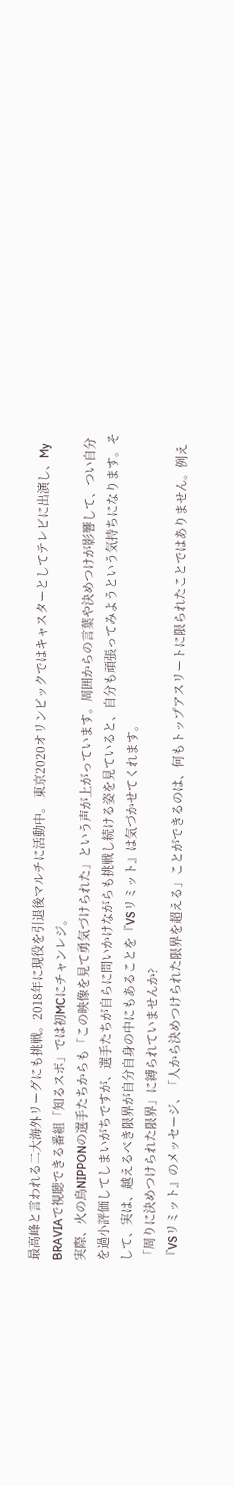最高峰と言われる二大海外リーグにも挑戦。2018年に現役を引退後マルチに活動中。 東京2020オリンピックではキャスターとしてテレビに出演し、My BRAVIAで視聴できる番組「知るスポ」では初MCにチャンレジ。
実際、火の鳥NIPPONの選手たちからも「この映像を見て勇気づけられた」という声が上がっています。周囲からの言葉や決めつけが影響して、つい自分を過小評価してしまいがちですが、選手たちが自らに問いかけながらも挑戦し続ける姿を見ていると、自分も頑張ってみようという気持ちになります。そして、実は、越えるべき限界が自分自身の中にもあることを『VSリミット』は気づかせてくれます。
「周りに決めつけられた限界」に縛られていませんか?
『VSリミット』のメッセージ、「人から決めつけられた限界を超える」ことができるのは、何もトップアスリートに限られたことではありません。例え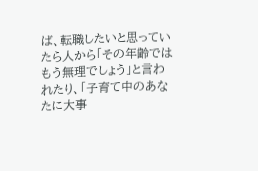ば、転職したいと思っていたら人から「その年齢ではもう無理でしょう」と言われたり、「子育て中のあなたに大事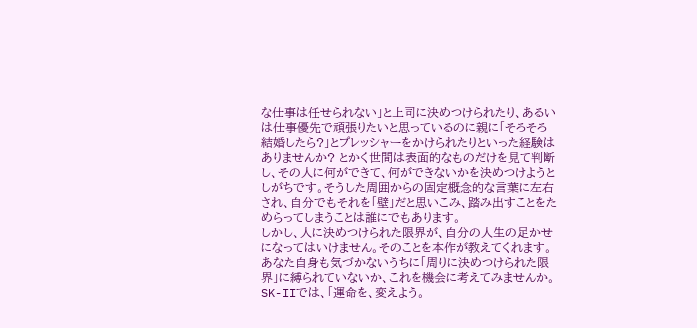な仕事は任せられない」と上司に決めつけられたり、あるいは仕事優先で頑張りたいと思っているのに親に「そろそろ結婚したら?」とプレッシャーをかけられたりといった経験はありませんか? とかく世間は表面的なものだけを見て判断し、その人に何ができて、何ができないかを決めつけようとしがちです。そうした周囲からの固定概念的な言葉に左右され、自分でもそれを「壁」だと思いこみ、踏み出すことをためらってしまうことは誰にでもあります。
しかし、人に決めつけられた限界が、自分の人生の足かせになってはいけません。そのことを本作が教えてくれます。あなた自身も気づかないうちに「周りに決めつけられた限界」に縛られていないか、これを機会に考えてみませんか。
SK-IIでは、「運命を、変えよう。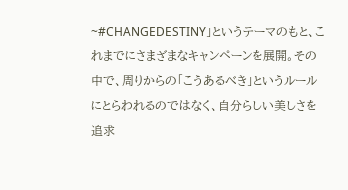~#CHANGEDESTINY」というテーマのもと、これまでにさまざまなキャンペーンを展開。その中で、周りからの「こうあるべき」というルールにとらわれるのではなく、自分らしい美しさを追求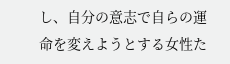し、自分の意志で自らの運命を変えようとする女性た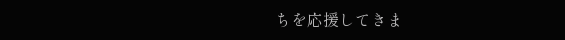ちを応援してきま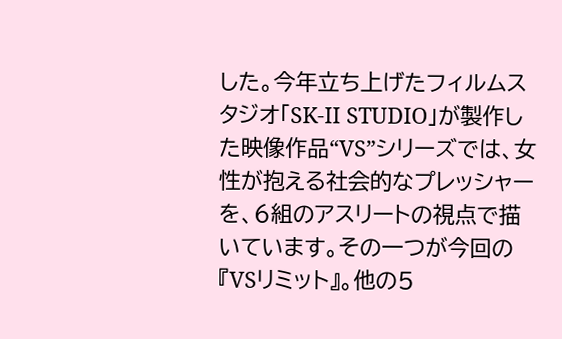した。今年立ち上げたフィルムスタジオ「SK-II STUDIO」が製作した映像作品“VS”シリーズでは、女性が抱える社会的なプレッシャーを、6組のアスリートの視点で描いています。その一つが今回の『VSリミット』。他の5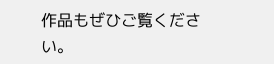作品もぜひご覧ください。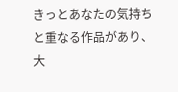きっとあなたの気持ちと重なる作品があり、大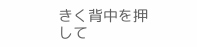きく背中を押して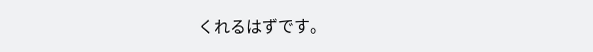くれるはずです。